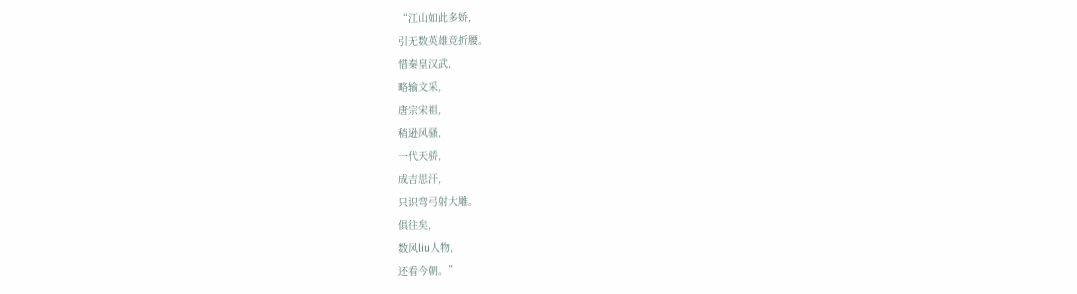“江山如此多娇,
引无数英雄竞折腰。
惜秦皇汉武,
略输文采,
唐宗宋祖,
稍逊风骚,
一代天骄,
成吉思汗,
只识弯弓射大雕。
俱往矣,
数风liu人物,
还看今朝。”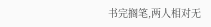书完搁笔,两人相对无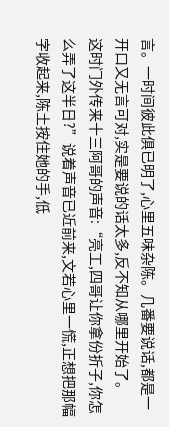言。一时间彼此俱已明了,心里五味杂陈。几番要说话,都是一开口又无言可对,实是要说的话太多,反不知从哪里开始了。
这时门外传来十三阿哥的声音:“亮工,四哥让你拿份折子,你怎么弄了这半日?”说着声音已近前来,文若心里一慌,正想把那幅字收起来,陈土按住她的手,低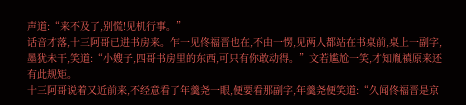声道:“来不及了,别慌!见机行事。”
话音才落,十三阿哥已进书房来。乍一见佟福晋也在,不由一愣,见两人都站在书桌前,桌上一副字,墨犹未干,笑道:“小嫂子,四哥书房里的东西,可只有你敢动得。”文若尴尬一笑,才知胤禛原来还有此规矩。
十三阿哥说着又近前来,不经意看了年羹尧一眼,便要看那副字,年羹尧便笑道:“久闻佟福晋是京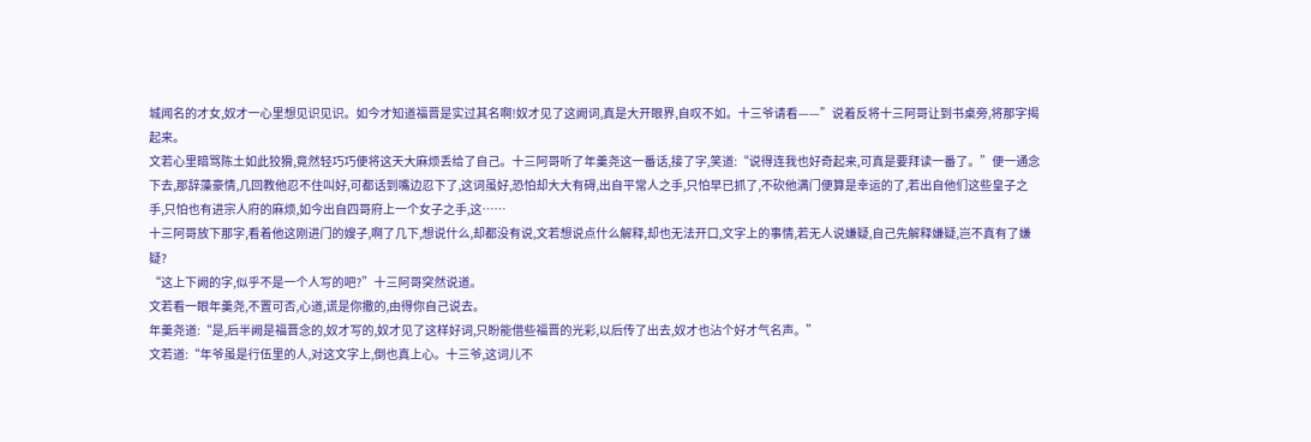城闻名的才女,奴才一心里想见识见识。如今才知道福晋是实过其名啊!奴才见了这阙词,真是大开眼界,自叹不如。十三爷请看——”说着反将十三阿哥让到书桌旁,将那字揭起来。
文若心里暗骂陈土如此狡猾,竟然轻巧巧便将这天大麻烦丢给了自己。十三阿哥听了年羹尧这一番话,接了字,笑道:“说得连我也好奇起来,可真是要拜读一番了。”便一通念下去,那辞藻豪情,几回教他忍不住叫好,可都话到嘴边忍下了,这词虽好,恐怕却大大有碍,出自平常人之手,只怕早已抓了,不砍他满门便算是幸运的了,若出自他们这些皇子之手,只怕也有进宗人府的麻烦,如今出自四哥府上一个女子之手,这……
十三阿哥放下那字,看着他这刚进门的嫂子,啊了几下,想说什么,却都没有说,文若想说点什么解释,却也无法开口,文字上的事情,若无人说嫌疑,自己先解释嫌疑,岂不真有了嫌疑?
“这上下阙的字,似乎不是一个人写的吧?”十三阿哥突然说道。
文若看一眼年羹尧,不置可否,心道,谎是你撒的,由得你自己说去。
年羹尧道:“是,后半阙是福晋念的,奴才写的,奴才见了这样好词,只盼能借些福晋的光彩,以后传了出去,奴才也沾个好才气名声。”
文若道:“年爷虽是行伍里的人,对这文字上,倒也真上心。十三爷,这词儿不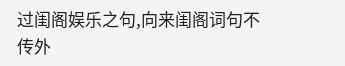过闺阁娱乐之句,向来闺阁词句不传外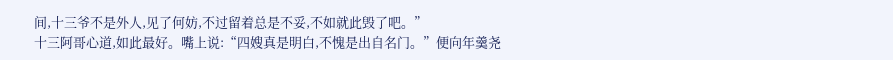间,十三爷不是外人,见了何妨,不过留着总是不妥,不如就此毁了吧。”
十三阿哥心道,如此最好。嘴上说:“四嫂真是明白,不愧是出自名门。”便向年羹尧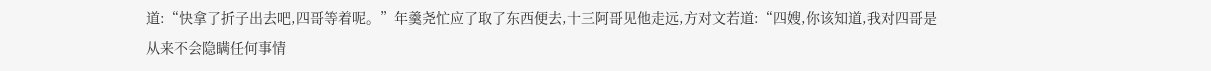道:“快拿了折子出去吧,四哥等着呢。”年羹尧忙应了取了东西便去,十三阿哥见他走远,方对文若道:“四嫂,你该知道,我对四哥是从来不会隐瞒任何事情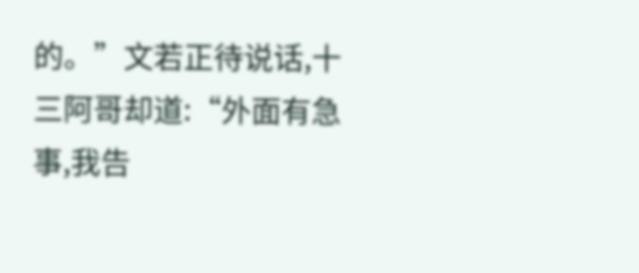的。”文若正待说话,十三阿哥却道:“外面有急事,我告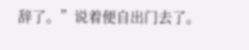辞了。”说着便自出门去了。